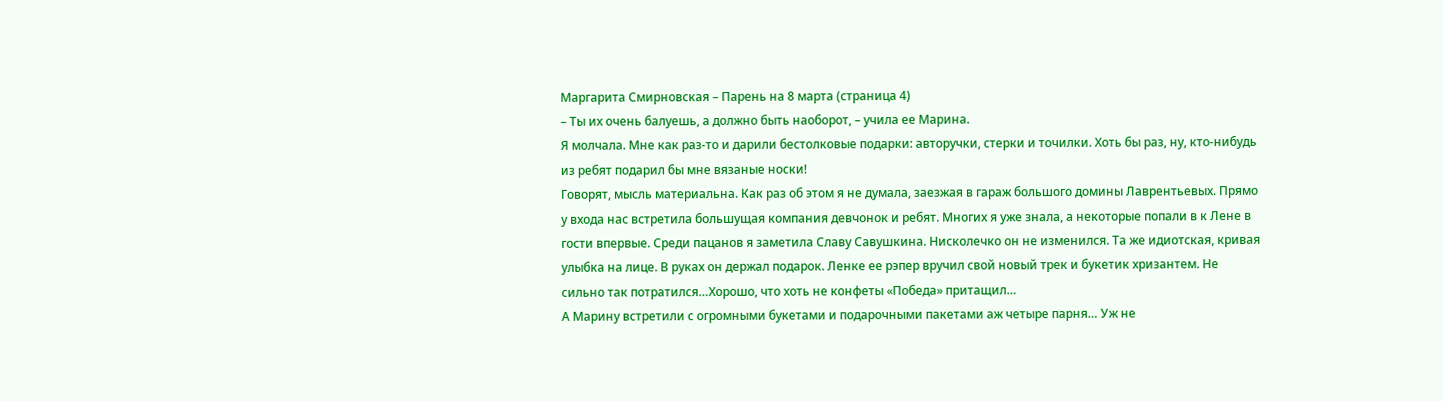Маргарита Смирновская – Парень на 8 марта (страница 4)
– Ты их очень балуешь, а должно быть наоборот, – учила ее Марина.
Я молчала. Мне как раз-то и дарили бестолковые подарки: авторучки, стерки и точилки. Хоть бы раз, ну, кто-нибудь из ребят подарил бы мне вязаные носки!
Говорят, мысль материальна. Как раз об этом я не думала, заезжая в гараж большого домины Лаврентьевых. Прямо у входа нас встретила большущая компания девчонок и ребят. Многих я уже знала, а некоторые попали в к Лене в гости впервые. Среди пацанов я заметила Славу Савушкина. Нисколечко он не изменился. Та же идиотская, кривая улыбка на лице. В руках он держал подарок. Ленке ее рэпер вручил свой новый трек и букетик хризантем. Не сильно так потратился…Хорошо, что хоть не конфеты «Победа» притащил…
А Марину встретили с огромными букетами и подарочными пакетами аж четыре парня… Уж не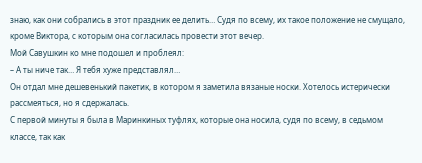знаю, как они собрались в этот праздник ее делить… Судя по всему, их такое положение не смущало, кроме Виктора, с которым она согласилась провести этот вечер.
Мой Савушкин ко мне подошел и проблеял:
– А ты ниче так… Я тебя хуже представлял…
Он отдал мне дешевенький пакетик, в котором я заметила вязаные носки. Хотелось истерически рассмеяться, но я сдержалась.
С первой минуты я была в Маринкиных туфлях, которые она носила, судя по всему, в седьмом классе, так как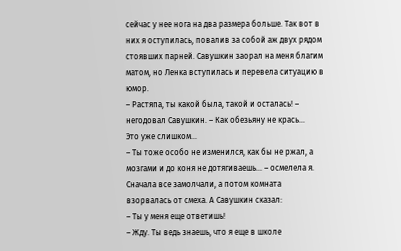сейчас у нее нога на два размера больше. Так вот в них я оступилась, повалив за собой аж двух рядом стоявших парней. Савушкин заорал на меня благим матом, но Ленка вступилась и перевела ситуацию в юмор.
– Растяпа, ты какой была, такой и осталась! – негодовал Савушкин. – Как обезьяну не крась…
Это уже слишком…
– Ты тоже особо не изменился, как бы не ржал, а мозгами и до коня не дотягиваешь… – осмелела я.
Сначала все замолчали, а потом комната взорвалась от смеха. А Савушкин сказал:
– Ты у меня еще ответишь!
– Жду. Ты ведь знаешь, что я еще в школе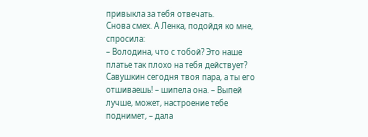привыкла за тебя отвечать.
Снова смех. А Ленка, подойдя ко мне, спросила:
– Володина, что с тобой? Это наше платье так плохо на тебя действует? Савушкин сегодня твоя пара, а ты его отшиваешь! – шипела она. – Выпей лучше, может, настроение тебе поднимет, – дала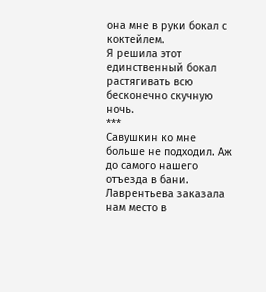она мне в руки бокал с коктейлем.
Я решила этот единственный бокал растягивать всю бесконечно скучную ночь.
***
Савушкин ко мне больше не подходил. Аж до самого нашего отъезда в бани. Лаврентьева заказала нам место в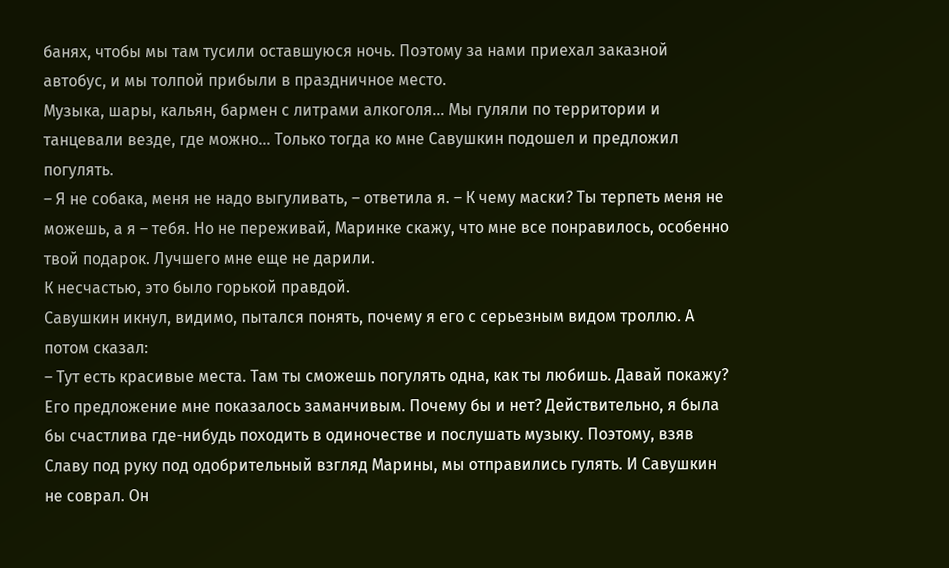банях, чтобы мы там тусили оставшуюся ночь. Поэтому за нами приехал заказной автобус, и мы толпой прибыли в праздничное место.
Музыка, шары, кальян, бармен с литрами алкоголя… Мы гуляли по территории и танцевали везде, где можно… Только тогда ко мне Савушкин подошел и предложил погулять.
– Я не собака, меня не надо выгуливать, – ответила я. – К чему маски? Ты терпеть меня не можешь, а я – тебя. Но не переживай, Маринке скажу, что мне все понравилось, особенно твой подарок. Лучшего мне еще не дарили.
К несчастью, это было горькой правдой.
Савушкин икнул, видимо, пытался понять, почему я его с серьезным видом троллю. А потом сказал:
– Тут есть красивые места. Там ты сможешь погулять одна, как ты любишь. Давай покажу?
Его предложение мне показалось заманчивым. Почему бы и нет? Действительно, я была бы счастлива где-нибудь походить в одиночестве и послушать музыку. Поэтому, взяв Славу под руку под одобрительный взгляд Марины, мы отправились гулять. И Савушкин не соврал. Он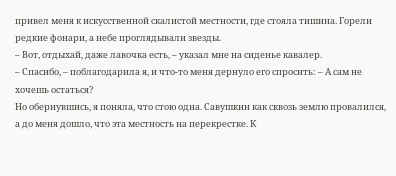привел меня к искусственной скалистой местности, где стояла тишина. Горели редкие фонари, а небе проглядывали звезды.
– Вот, отдыхай, даже лавочка есть, – указал мне на сиденье кавалер.
– Спасибо, – поблагодарила я, и что-то меня дернуло его спросить: – А сам не хочешь остаться?
Но обернувшись, я поняла, что стою одна. Савушкин как сквозь землю провалился, а до меня дошло, что эта местность на перекрестке. К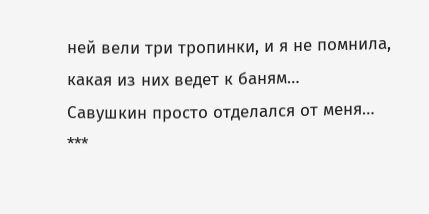ней вели три тропинки, и я не помнила, какая из них ведет к баням…
Савушкин просто отделался от меня…
***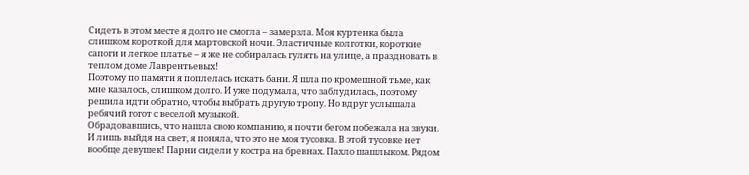Сидеть в этом месте я долго не смогла – замерзла. Моя куртенка была слишком короткой для мартовской ночи. Эластичные колготки, короткие сапоги и легкое платье – я же не собиралась гулять на улице, а праздновать в теплом доме Лаврентьевых!
Поэтому по памяти я поплелась искать бани. Я шла по кромешной тьме, как мне казалось, слишком долго. И уже подумала, что заблудилась, поэтому решила идти обратно, чтобы выбрать другую тропу. Но вдруг услышала ребячий гогот с веселой музыкой.
Обрадовавшись, что нашла свою компанию, я почти бегом побежала на звуки. И лишь выйдя на свет, я поняла, что это не моя тусовка. В этой тусовке нет вообще девушек! Парни сидели у костра на бревнах. Пахло шашлыком. Рядом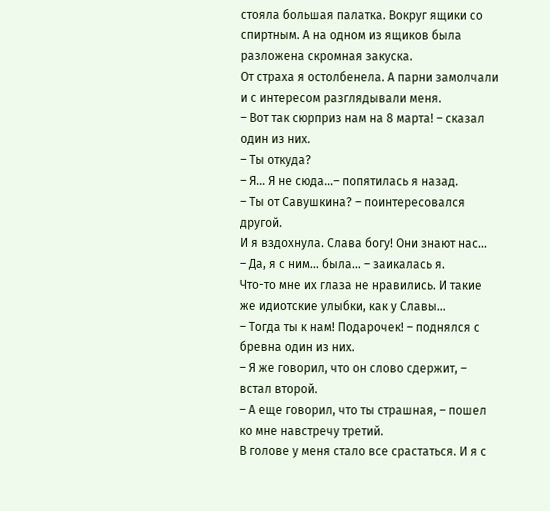стояла большая палатка. Вокруг ящики со спиртным. А на одном из ящиков была разложена скромная закуска.
От страха я остолбенела. А парни замолчали и с интересом разглядывали меня.
– Вот так сюрприз нам на 8 марта! – сказал один из них.
– Ты откуда?
– Я… Я не сюда…– попятилась я назад.
– Ты от Савушкина? – поинтересовался другой.
И я вздохнула. Слава богу! Они знают нас…
– Да, я с ним… была… – заикалась я.
Что-то мне их глаза не нравились. И такие же идиотские улыбки, как у Славы…
– Тогда ты к нам! Подарочек! – поднялся с бревна один из них.
– Я же говорил, что он слово сдержит, – встал второй.
– А еще говорил, что ты страшная, – пошел ко мне навстречу третий.
В голове у меня стало все срастаться. И я с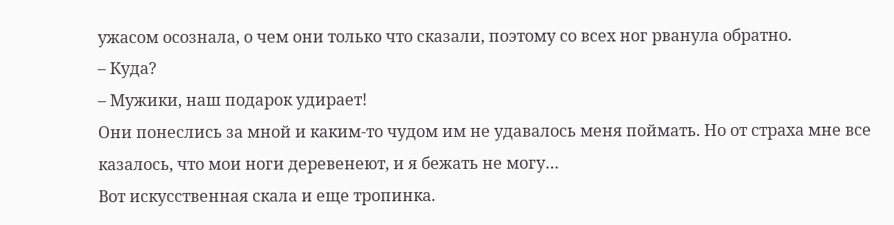ужасом осознала, о чем они только что сказали, поэтому со всех ног рванула обратно.
– Куда?
– Мужики, наш подарок удирает!
Они понеслись за мной и каким-то чудом им не удавалось меня поймать. Но от страха мне все казалось, что мои ноги деревенеют, и я бежать не могу…
Вот искусственная скала и еще тропинка.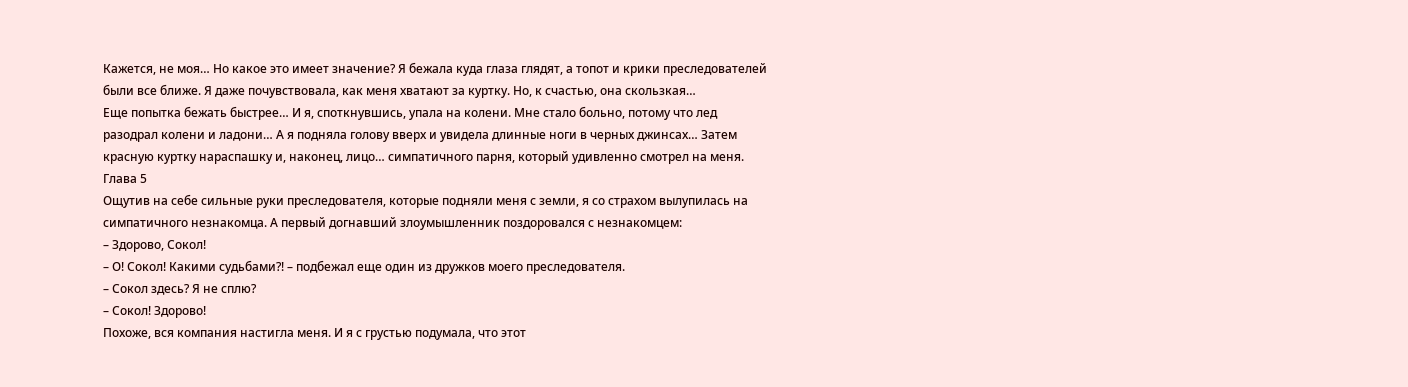Кажется, не моя… Но какое это имеет значение? Я бежала куда глаза глядят, а топот и крики преследователей были все ближе. Я даже почувствовала, как меня хватают за куртку. Но, к счастью, она скользкая…
Еще попытка бежать быстрее… И я, споткнувшись, упала на колени. Мне стало больно, потому что лед разодрал колени и ладони… А я подняла голову вверх и увидела длинные ноги в черных джинсах… Затем красную куртку нараспашку и, наконец, лицо… симпатичного парня, который удивленно смотрел на меня.
Глава 5
Ощутив на себе сильные руки преследователя, которые подняли меня с земли, я со страхом вылупилась на симпатичного незнакомца. А первый догнавший злоумышленник поздоровался с незнакомцем:
– Здорово, Сокол!
– О! Сокол! Какими судьбами?! – подбежал еще один из дружков моего преследователя.
– Сокол здесь? Я не сплю?
– Сокол! Здорово!
Похоже, вся компания настигла меня. И я с грустью подумала, что этот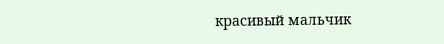красивый мальчик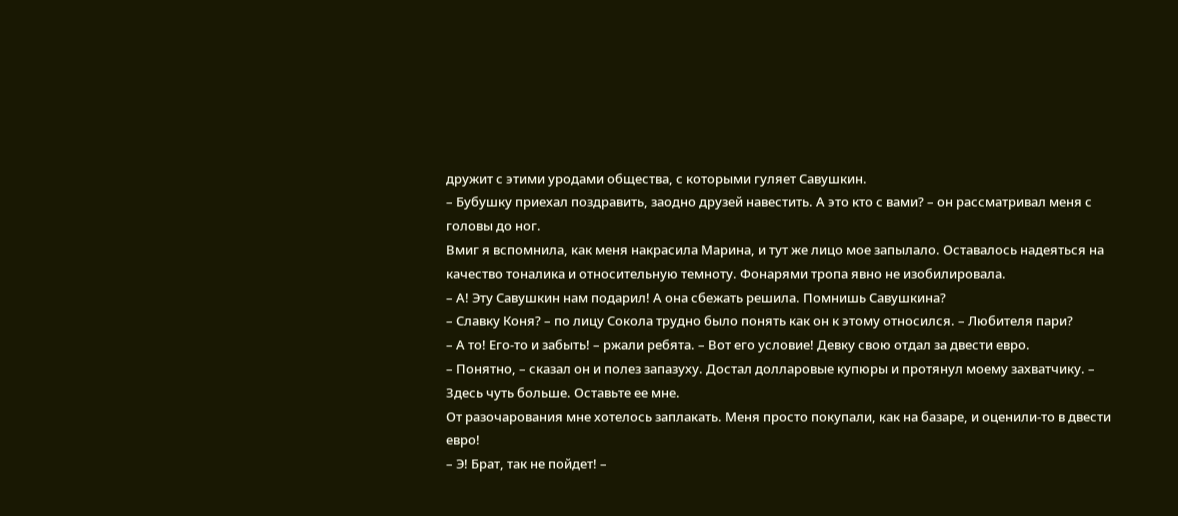дружит с этими уродами общества, с которыми гуляет Савушкин.
– Бубушку приехал поздравить, заодно друзей навестить. А это кто с вами? – он рассматривал меня с головы до ног.
Вмиг я вспомнила, как меня накрасила Марина, и тут же лицо мое запылало. Оставалось надеяться на качество тоналика и относительную темноту. Фонарями тропа явно не изобилировала.
– А! Эту Савушкин нам подарил! А она сбежать решила. Помнишь Савушкина?
– Славку Коня? – по лицу Сокола трудно было понять как он к этому относился. – Любителя пари?
– А то! Его-то и забыть! – ржали ребята. – Вот его условие! Девку свою отдал за двести евро.
– Понятно, – сказал он и полез запазуху. Достал долларовые купюры и протянул моему захватчику. – Здесь чуть больше. Оставьте ее мне.
От разочарования мне хотелось заплакать. Меня просто покупали, как на базаре, и оценили-то в двести евро!
– Э! Брат, так не пойдет! –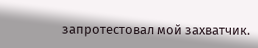запротестовал мой захватчик.